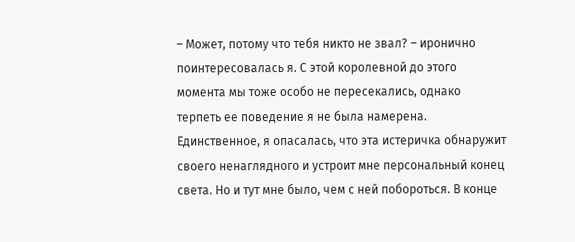– Может, потому что тебя никто не звал? – иронично поинтересовалась я. С этой королевной до этого момента мы тоже особо не пересекались, однако терпеть ее поведение я не была намерена. Единственное, я опасалась, что эта истеричка обнаружит своего ненаглядного и устроит мне персональный конец света. Но и тут мне было, чем с ней побороться. В конце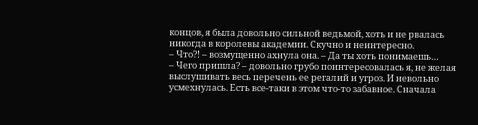концов, я была довольно сильной ведьмой, хоть и не рвалась никогда в королевы академии. Скучно и неинтересно.
– Что?! – возмущенно ахнула она. – Да ты хоть понимаешь…
– Чего пришла? – довольно грубо поинтересовалась я, не желая выслушивать весь перечень ее регалий и угроз. И невольно усмехнулась. Есть все-таки в этом что-то забавное. Сначала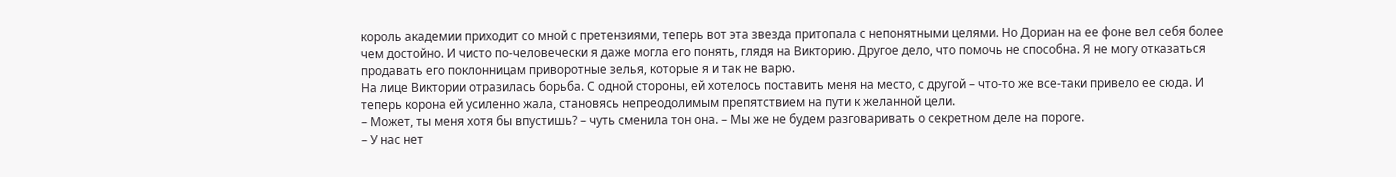король академии приходит со мной с претензиями, теперь вот эта звезда притопала с непонятными целями. Но Дориан на ее фоне вел себя более чем достойно. И чисто по-человечески я даже могла его понять, глядя на Викторию. Другое дело, что помочь не способна. Я не могу отказаться продавать его поклонницам приворотные зелья, которые я и так не варю.
На лице Виктории отразилась борьба. С одной стороны, ей хотелось поставить меня на место, с другой – что-то же все-таки привело ее сюда. И теперь корона ей усиленно жала, становясь непреодолимым препятствием на пути к желанной цели.
– Может, ты меня хотя бы впустишь? – чуть сменила тон она. – Мы же не будем разговаривать о секретном деле на пороге.
– У нас нет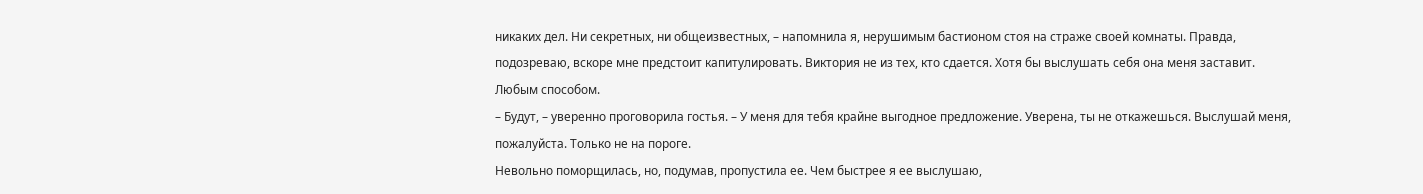никаких дел. Ни секретных, ни общеизвестных, – напомнила я, нерушимым бастионом стоя на страже своей комнаты. Правда, подозреваю, вскоре мне предстоит капитулировать. Виктория не из тех, кто сдается. Хотя бы выслушать себя она меня заставит. Любым способом.
– Будут, – уверенно проговорила гостья. – У меня для тебя крайне выгодное предложение. Уверена, ты не откажешься. Выслушай меня, пожалуйста. Только не на пороге.
Невольно поморщилась, но, подумав, пропустила ее. Чем быстрее я ее выслушаю,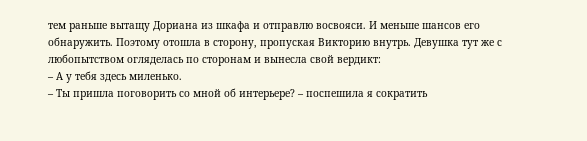тем раньше вытащу Дориана из шкафа и отправлю восвояси. И меньше шансов его обнаружить. Поэтому отошла в сторону, пропуская Викторию внутрь. Девушка тут же с любопытством огляделась по сторонам и вынесла свой вердикт:
– А у тебя здесь миленько.
– Ты пришла поговорить со мной об интерьере? – поспешила я сократить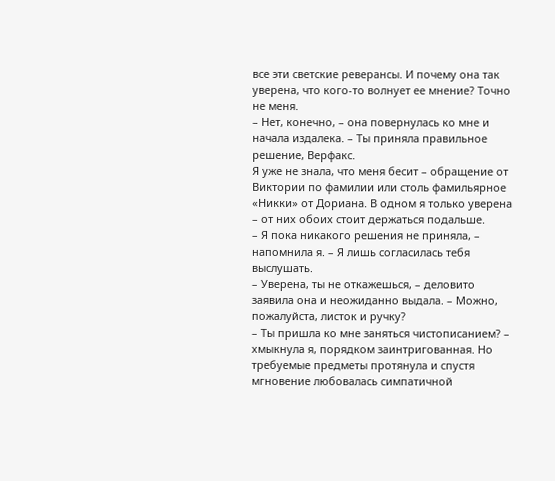все эти светские реверансы. И почему она так уверена, что кого-то волнует ее мнение? Точно не меня.
– Нет, конечно, – она повернулась ко мне и начала издалека. – Ты приняла правильное решение, Верфакс.
Я уже не знала, что меня бесит – обращение от Виктории по фамилии или столь фамильярное «Никки» от Дориана. В одном я только уверена – от них обоих стоит держаться подальше.
– Я пока никакого решения не приняла, – напомнила я. – Я лишь согласилась тебя выслушать.
– Уверена, ты не откажешься, – деловито заявила она и неожиданно выдала. – Можно, пожалуйста, листок и ручку?
– Ты пришла ко мне заняться чистописанием? – хмыкнула я, порядком заинтригованная. Но требуемые предметы протянула и спустя мгновение любовалась симпатичной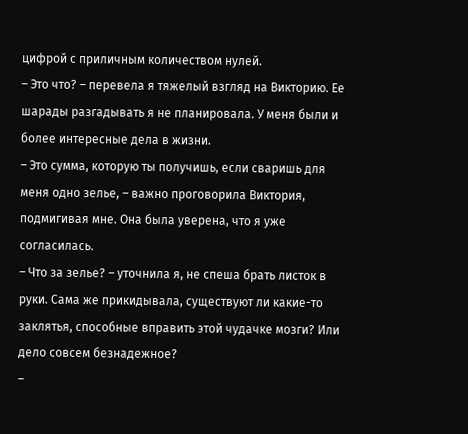цифрой с приличным количеством нулей.
– Это что? – перевела я тяжелый взгляд на Викторию. Ее шарады разгадывать я не планировала. У меня были и более интересные дела в жизни.
– Это сумма, которую ты получишь, если сваришь для меня одно зелье, – важно проговорила Виктория, подмигивая мне. Она была уверена, что я уже согласилась.
– Что за зелье? – уточнила я, не спеша брать листок в руки. Сама же прикидывала, существуют ли какие-то заклятья, способные вправить этой чудачке мозги? Или дело совсем безнадежное?
–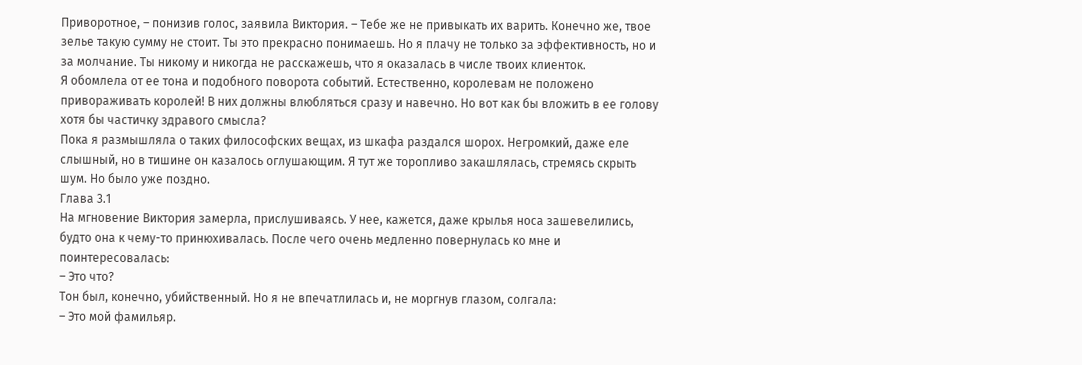Приворотное, – понизив голос, заявила Виктория. – Тебе же не привыкать их варить. Конечно же, твое зелье такую сумму не стоит. Ты это прекрасно понимаешь. Но я плачу не только за эффективность, но и за молчание. Ты никому и никогда не расскажешь, что я оказалась в числе твоих клиенток.
Я обомлела от ее тона и подобного поворота событий. Естественно, королевам не положено привораживать королей! В них должны влюбляться сразу и навечно. Но вот как бы вложить в ее голову хотя бы частичку здравого смысла?
Пока я размышляла о таких философских вещах, из шкафа раздался шорох. Негромкий, даже еле слышный, но в тишине он казалось оглушающим. Я тут же торопливо закашлялась, стремясь скрыть шум. Но было уже поздно.
Глава 3.1
На мгновение Виктория замерла, прислушиваясь. У нее, кажется, даже крылья носа зашевелились, будто она к чему-то принюхивалась. После чего очень медленно повернулась ко мне и поинтересовалась:
– Это что?
Тон был, конечно, убийственный. Но я не впечатлилась и, не моргнув глазом, солгала:
– Это мой фамильяр.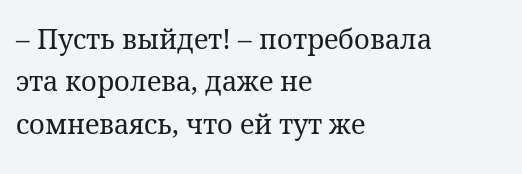– Пусть выйдет! – потребовала эта королева, даже не сомневаясь, что ей тут же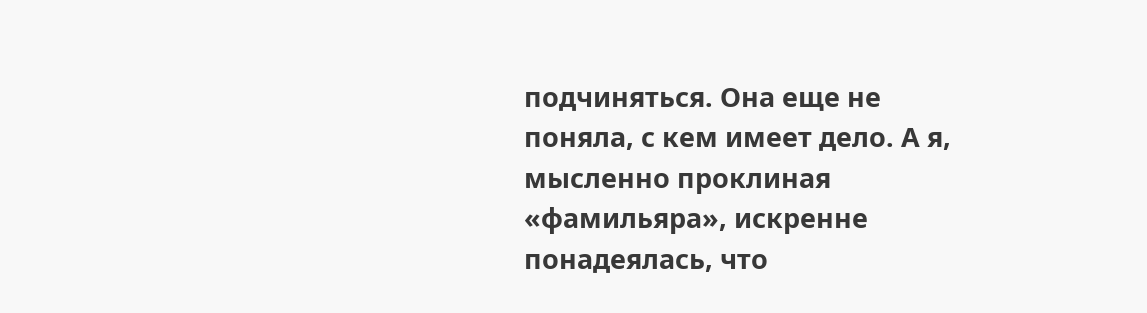подчиняться. Она еще не поняла, с кем имеет дело. А я, мысленно проклиная «фамильяра», искренне понадеялась, что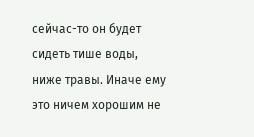сейчас-то он будет сидеть тише воды, ниже травы. Иначе ему это ничем хорошим не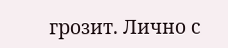грозит. Лично с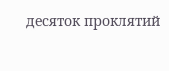десяток проклятий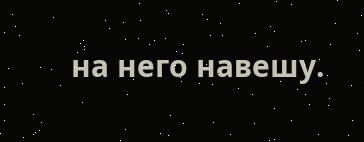на него навешу.